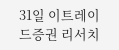31일 이트레이드증권 리서치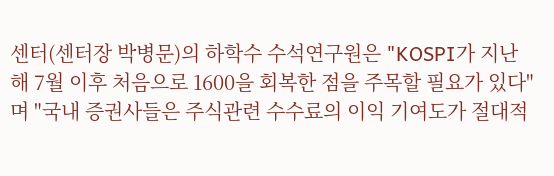센터(센터장 박병문)의 하학수 수석연구원은 "KOSPI가 지난해 7월 이후 처음으로 1600을 회복한 점을 주목할 필요가 있다"며 "국내 증권사들은 주식관련 수수료의 이익 기여도가 절대적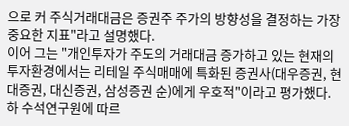으로 커 주식거래대금은 증권주 주가의 방향성을 결정하는 가장 중요한 지표"라고 설명했다.
이어 그는 "개인투자가 주도의 거래대금 증가하고 있는 현재의 투자환경에서는 리테일 주식매매에 특화된 증권사(대우증권, 현대증권, 대신증권, 삼성증권 순)에게 우호적"이라고 평가했다.
하 수석연구원에 따르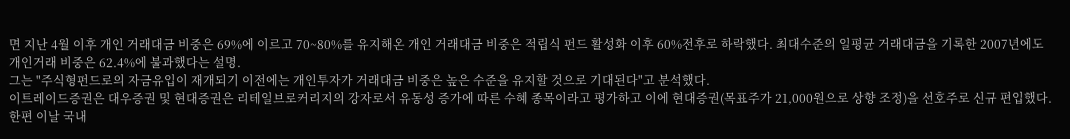면 지난 4월 이후 개인 거래대금 비중은 69%에 이르고 70~80%를 유지해온 개인 거래대금 비중은 적립식 펀드 활성화 이후 60%전후로 하락했다. 최대수준의 일평균 거래대금을 기록한 2007년에도 개인거래 비중은 62.4%에 불과했다는 설명.
그는 "주식형펀드로의 자금유입이 재개되기 이전에는 개인투자가 거래대금 비중은 높은 수준을 유지할 것으로 기대된다"고 분석했다.
이트레이드증권은 대우증권 및 현대증권은 리테일브로커리지의 강자로서 유동성 증가에 따른 수혜 종목이라고 평가하고 이에 현대증권(목표주가 21,000원으로 상향 조정)을 선호주로 신규 편입했다.
한편 이날 국내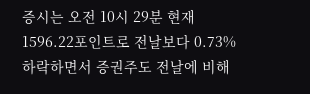증시는 오전 10시 29분 현재 1596.22포인트로 전날보다 0.73% 하락하면서 증권주도 전날에 비해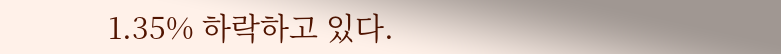1.35% 하락하고 있다.